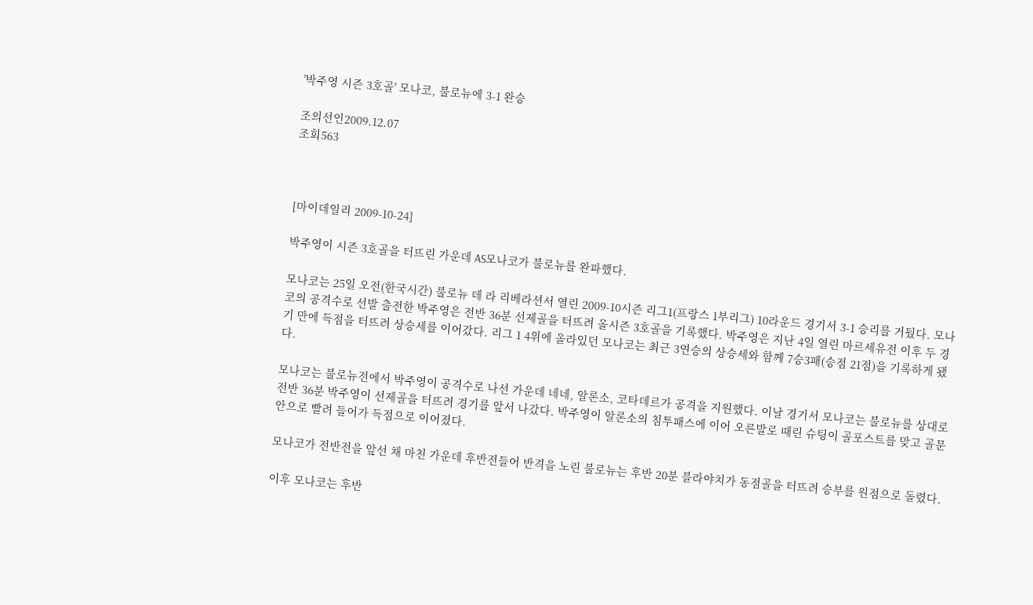'박주영 시즌 3호골' 모나코, 불로뉴에 3-1 완승

조의선인2009.12.07
조회563



[마이데일리 2009-10-24]

박주영이 시즌 3호골을 터뜨린 가운데 AS모나코가 불로뉴를 완파했다.

모나코는 25일 오전(한국시간) 불로뉴 데 라 리베라션서 열린 2009-10시즌 리그1(프랑스 1부리그) 10라운드 경기서 3-1 승리를 거뒀다. 모나코의 공격수로 선발 출전한 박주영은 전반 36분 선제골을 터뜨려 올시즌 3호골을 기록했다. 박주영은 지난 4일 열린 마르세유전 이후 두 경기 만에 득점을 터뜨려 상승세를 이어갔다. 리그 1 4위에 올라있던 모나코는 최근 3연승의 상승세와 함께 7승3패(승점 21점)을 기록하게 됐다.

모나코는 불로뉴전에서 박주영이 공격수로 나선 가운데 네네, 알론소, 코타데르가 공격을 지원했다. 이날 경기서 모나코는 불로뉴를 상대로 전반 36분 박주영이 선제골을 터뜨려 경기를 앞서 나갔다. 박주영이 알론소의 침투패스에 이어 오른발로 때린 슈팅이 골포스트를 맞고 골문 안으로 빨려 들어가 득점으로 이어졌다.

모나코가 전반전을 앞선 채 마친 가운데 후반전들어 반격을 노린 불로뉴는 후반 20분 블라야치가 동점골을 터뜨려 승부를 원점으로 돌렸다.

이후 모나코는 후반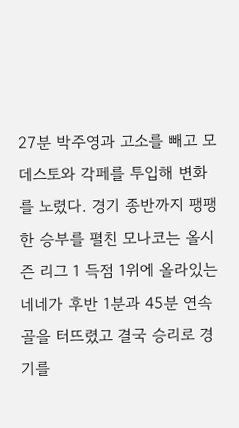27분 박주영과 고소를 빼고 모데스토와 각페를 투입해 변화를 노렸다. 경기 종반까지 팽팽한 승부를 펼친 모나코는 올시즌 리그 1 득점 1위에 올라있는 네네가 후반 1분과 45분 연속골을 터뜨렸고 결국 승리로 경기를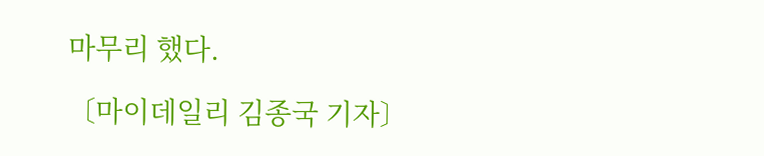마무리 했다.

〔마이데일리 김종국 기자〕